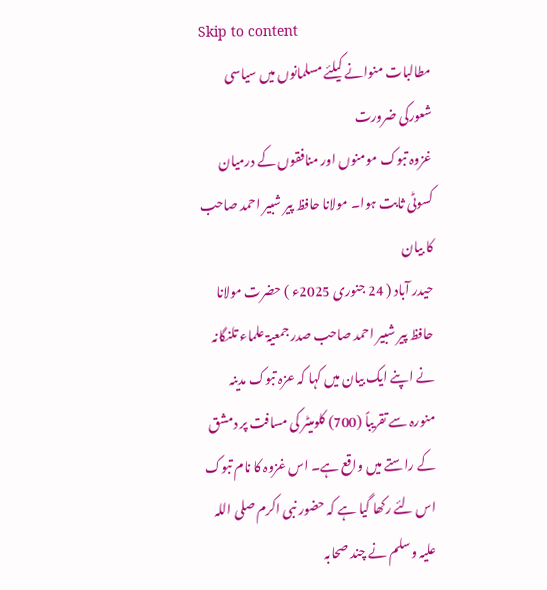Skip to content
مطالبات منوانے کیلئے مسلمانوں میں سیاسی شعورکی ضرورت
غزوہ تبوک مومنوں اور منافقوں کے درمیان کسوٹی ثابت ہوا۔ مولانا حافظ پیر شبیر احمد صاحب کا بیان
حیدر آباد ( 24 جنوری 2025ء ) حضرت مولانا حافظ پیر شبیر احمد صاحب صدر جمعیۃ علماء تلنگانہ نے اپنے ایک بیان میں کہا کہ عزہ تبوک مدینہ منورہ سے تقریباً (700) کلومیٹر کی مسافت پر دمشق کے راستے میں واقع ہے۔ اس غزوہ کا نام تبوک اس لئے رکھا گیا ہے کہ حضور نبی اکرم صلی اللہ علیہ وسلم نے چند صحابہ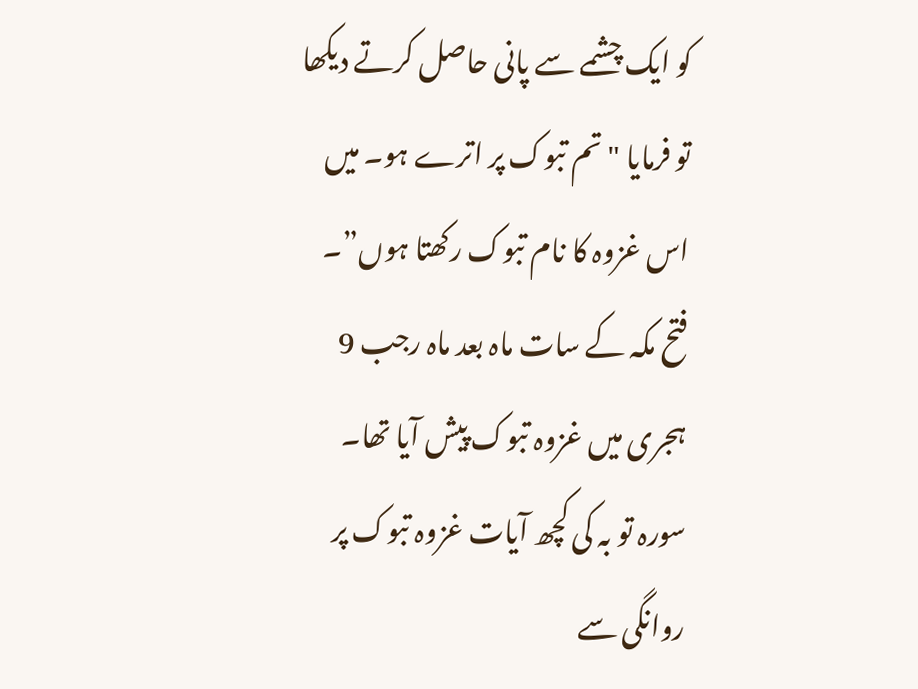کو ایک چشمے سے پانی حاصل کرتے دیکھا تو فرمایا "تم تبوک پر اترے ہو۔ میں اس غزوہ کا نام تبوک رکھتا ہوں”۔ فتح مکہ کے سات ماہ بعد ماہ رجب 9 ہجری میں غزوہ تبوک پیش آیا تھا۔ سورہ تو بہ کی کچھ آیات غزوہ تبوک پر روانگی سے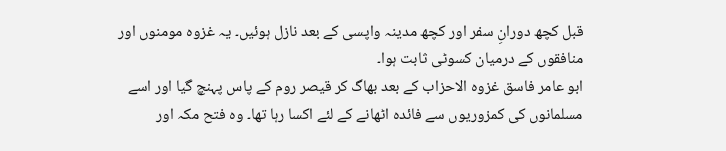قبل کچھ دورانِ سفر اور کچھ مدینہ واپسی کے بعد نازل ہوئیں۔ یہ غزوہ مومنوں اور منافقوں کے درمیان کسوٹی ثابت ہوا۔
ابو عامر فاسق غزوہ الاحزاب کے بعد بھاگ کر قیصر روم کے پاس پہنچ گیا اور اسے مسلمانوں کی کمزوریوں سے فائدہ اٹھانے کے لئے اکسا رہا تھا۔ وہ فتح مکہ اور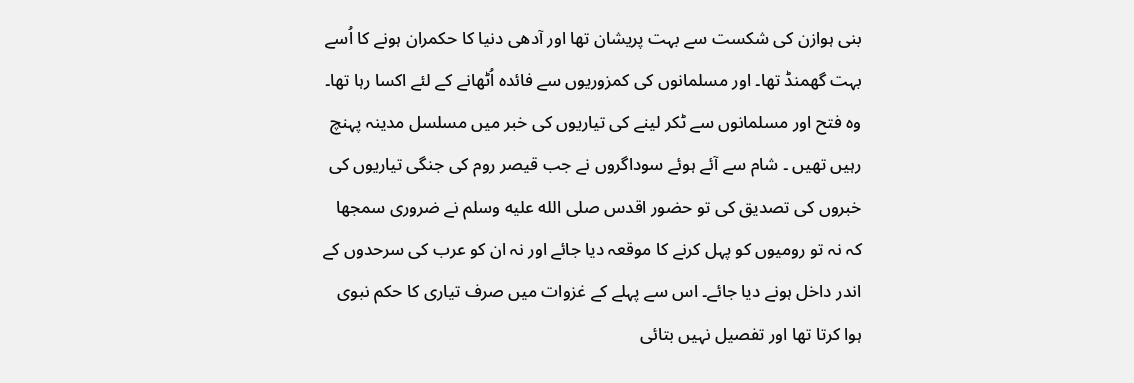بنی ہوازن کی شکست سے بہت پریشان تھا اور آدھی دنیا کا حکمران ہونے کا اُسے بہت گھمنڈ تھا۔ اور مسلمانوں کی کمزوریوں سے فائدہ اُٹھانے کے لئے اکسا رہا تھا۔ وہ فتح اور مسلمانوں سے ٹکر لینے کی تیاریوں کی خبر میں مسلسل مدینہ پہنچ رہیں تھیں ۔ شام سے آئے ہوئے سوداگروں نے جب قیصر روم کی جنگی تیاریوں کی خبروں کی تصدیق کی تو حضور اقدس صلى الله عليه وسلم نے ضروری سمجھا کہ نہ تو رومیوں کو پہل کرنے کا موقعہ دیا جائے اور نہ ان کو عرب کی سرحدوں کے اندر داخل ہونے دیا جائے۔ اس سے پہلے کے غزوات میں صرف تیاری کا حکم نبوی ہوا کرتا تھا اور تفصیل نہیں بتائی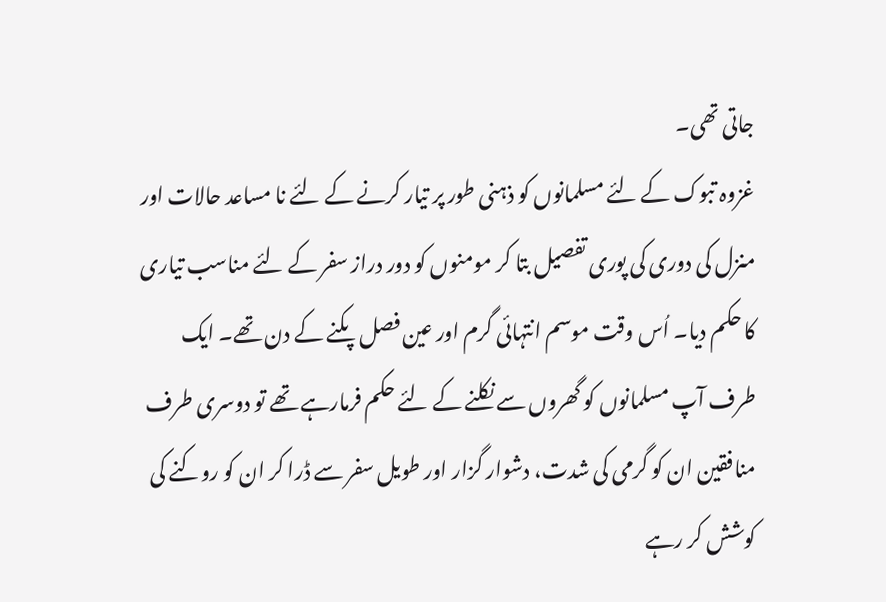جاتی تھی۔
غزوہ تبوک کے لئے مسلمانوں کو ذہنی طور پر تیار کرنے کے لئے نا مساعد حالات اور منزل کی دوری کی پوری تفصیل بتا کر مومنوں کو دور دراز سفر کے لئے مناسب تیاری کا حکم دیا۔ اُس وقت موسم انتہائی گرم اور عین فصل پکنے کے دن تھے۔ ایک طرف آپ مسلمانوں کو گھروں سے نکلنے کے لئے حکم فرمارہے تھے تو دوسری طرف منافقین ان کو گرمی کی شدت، دشوار گزار اور طویل سفر سے ڈرا کر ان کو روکنے کی کوشش کر رہے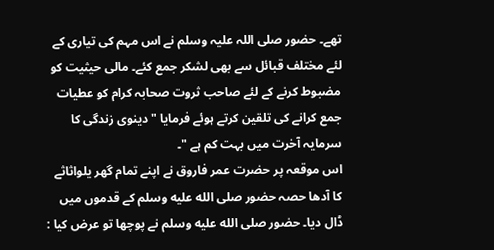تھے۔ حضور صلی اللہ علیہ وسلم نے اس مہم کی تیاری کے لئے مختلف قبائل سے بھی لشکر جمع کئے۔ مالی حیثیت کو مضبوط کرنے کے لئے صاحب ثروت صحابہ کرام کو عطیات جمع کرانے کی تلقین کرتے ہوئے فرمایا "دینوی زندگی کا سرمایہ آخرت میں بہت کم ہے "۔
اس موقعہ پر حضرت عمر فاروق نے اپنے تمام گھر یلواثاثے کا آدھا حصہ حضور صلى الله عليه وسلم کے قدموں میں ڈال دیا۔ حضور صلى الله عليه وسلم نے پوچھا تو عرض کیا :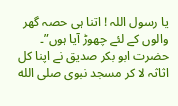یا رسول اللہ ! اتنا ہی حصہ گھر والوں کے لئے چھوڑ آیا ہوں”۔ حضرت ابو بکر صدیق نے اپنا کل اثاثہ لا کر مسجد نبوی صلى الله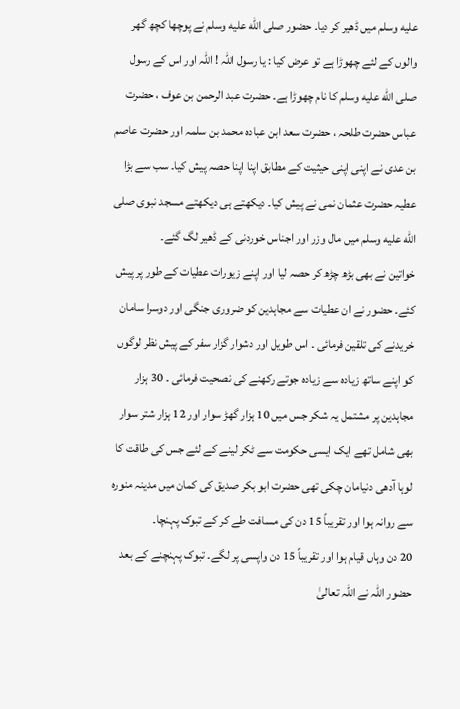عليه وسلم میں ڈھیر کر دیا۔ حضور صلى الله عليه وسلم نے پوچھا کچھ گھر والوں کے لئے چھوڑا ہے تو عرض کیا : یا رسول اللہ ! اللہ اور اس کے رسول صلى الله عليه وسلم کا نام چھوڑا ہے۔ حضرت عبد الرحمن بن عوف ، حضرت عباس حضرت طلحہ ، حضرت سعد ابن عبادہ محمد بن سلمہ اور حضرت عاصم بن عدی نے اپنی اپنی حیثیت کے مطابق اپنا اپنا حصہ پیش کیا۔ سب سے بڑا عطیہ حضرت عثمان نمی نے پیش کیا۔ دیکھتے ہی دیکھتے مسجد نبوی صلى الله عليه وسلم میں مال وزر اور اجناس خوردنی کے ڈھیر لگ گئے۔
خواتین نے بھی بڑھ چڑھ کر حصہ لیا اور اپنے زیورات عطیات کے طور پر پیش کئے۔ حضور نے ان عطیات سے مجاہدین کو ضروری جنگی اور دوسرا سامان خریدنے کی تلقین فرمائی ۔ اس طویل اور دشوار گزار سفر کے پیش نظر لوگوں کو اپنے ساتھ زیادہ سے زیادہ جوتے رکھنے کی نصحیت فرمائی ۔ 30 ہزار مجاہدین پر مشتمل یہ شکر جس میں 10 ہزار گھڑ سوار اور 12 ہزار شتر سوار بھی شامل تھے ایک ایسی حکومت سے ٹکر لینے کے لئے جس کی طاقت کا لوہا آدھی دنیامان چکی تھی حضرت ابو بکر صدیق کی کمان میں مدینہ منورہ سے روانہ ہوا اور تقریباً 15 دن کی مسافت طے کر کے تبوک پہنچا۔
20 دن وہاں قیام ہوا اور تقریباً 15 دن واپسی پر لگے۔ تبوک پہنچنے کے بعد حضور اللہ نے اللہ تعالیٰ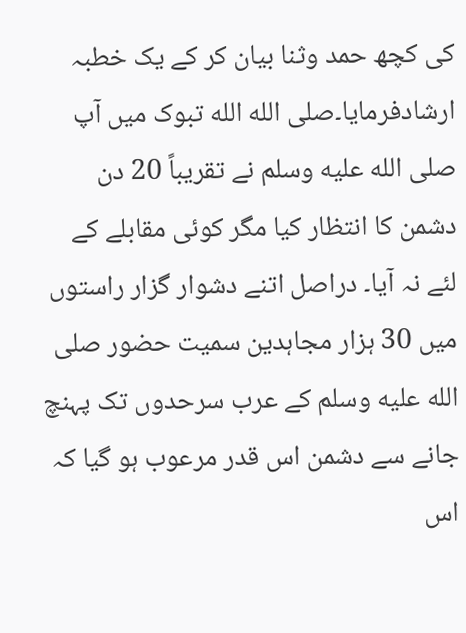کی کچھ حمد وثنا بیان کر کے یک خطبہ ارشادفرمایا۔صلى الله الله تبوک میں آپ صلى الله عليه وسلم نے تقریباً 20 دن دشمن کا انتظار کیا مگر کوئی مقابلے کے لئے نہ آیا۔ دراصل اتنے دشوار گزار راستوں میں 30 ہزار مجاہدین سمیت حضور صلى الله عليه وسلم کے عرب سرحدوں تک پہنچ جانے سے دشمن اس قدر مرعوب ہو گیا کہ اس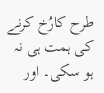طرح کارُخ کرنے کی ہمت ہی نہ ہو سکی۔ اور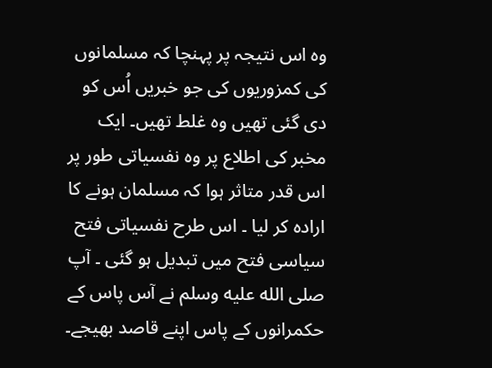وہ اس نتیجہ پر پہنچا کہ مسلمانوں کی کمزوریوں کی جو خبریں اُس کو دی گئی تھیں وہ غلط تھیں۔ ایک مخبر کی اطلاع پر وہ نفسیاتی طور پر اس قدر متاثر ہوا کہ مسلمان ہونے کا ارادہ کر لیا ۔ اس طرح نفسیاتی فتح سیاسی فتح میں تبدیل ہو گئی ۔ آپ صلى الله عليه وسلم نے آس پاس کے حکمرانوں کے پاس اپنے قاصد بھیجے۔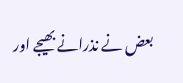بعض نے نذرانے بھیجے اور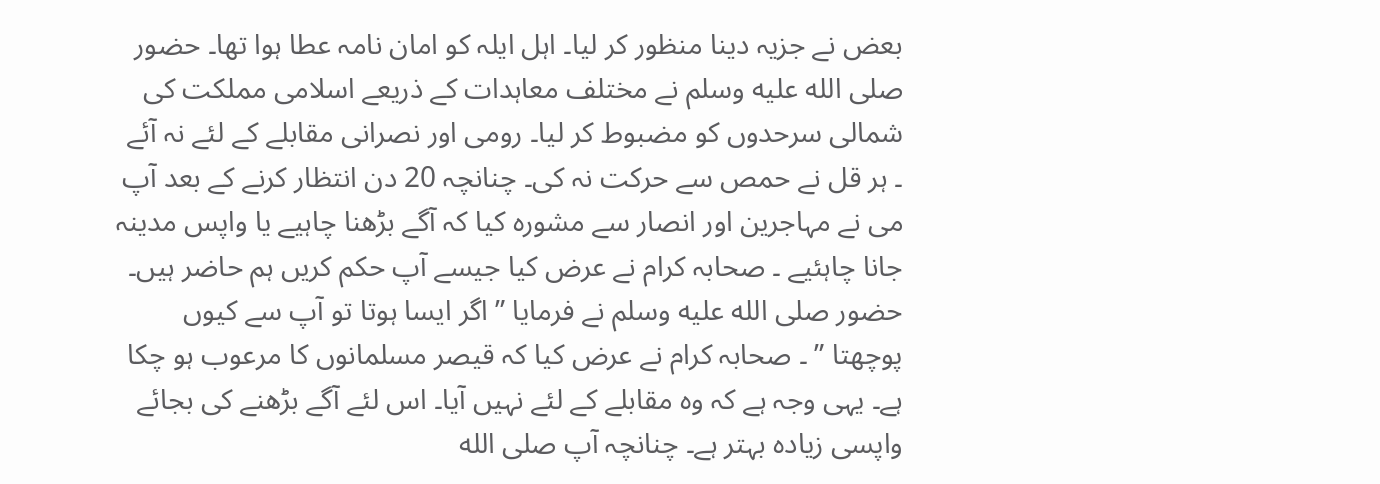بعض نے جزیہ دینا منظور کر لیا۔ اہل ایلہ کو امان نامہ عطا ہوا تھا۔ حضور صلى الله عليه وسلم نے مختلف معاہدات کے ذریعے اسلامی مملکت کی شمالی سرحدوں کو مضبوط کر لیا۔ رومی اور نصرانی مقابلے کے لئے نہ آئے ۔ ہر قل نے حمص سے حرکت نہ کی۔ چنانچہ 20 دن انتظار کرنے کے بعد آپ می نے مہاجرین اور انصار سے مشورہ کیا کہ آگے بڑھنا چاہیے یا واپس مدینہ جانا چاہئیے ۔ صحابہ کرام نے عرض کیا جیسے آپ حکم کریں ہم حاضر ہیں۔ حضور صلى الله عليه وسلم نے فرمایا ” اگر ایسا ہوتا تو آپ سے کیوں پوچھتا ” ۔ صحابہ کرام نے عرض کیا کہ قیصر مسلمانوں کا مرعوب ہو چکا ہے۔ یہی وجہ ہے کہ وہ مقابلے کے لئے نہیں آیا۔ اس لئے آگے بڑھنے کی بجائے واپسی زیادہ بہتر ہے۔ چنانچہ آپ صلى الله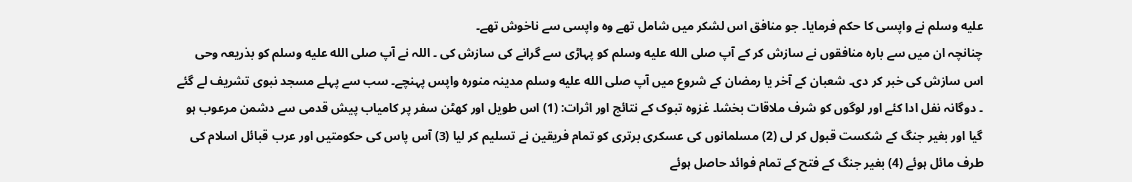عليه وسلم نے واپسی کا حکم فرمایا۔ جو منافق اس لشکر میں شامل تھے وہ واپسی سے ناخوش تھے۔
چنانچہ ان میں سے بارہ منافقوں نے سازش کر کے آپ صلى الله عليه وسلم کو پہاڑی سے گرانے کی سازش کی ۔ اللہ نے آپ صلى الله عليه وسلم کو بذریعہ وحی اس سازش کی خبر کر دی۔ شعبان کے آخر یا رمضان کے شروع میں آپ صلى الله عليه وسلم مدینہ منورہ واپس پہنچے۔ سب سے پہلے مسجد نبوی تشریف لے گئے ۔ دوگانہ نفل ادا کئے اور لوگوں کو شرف ملاقات بخشا۔ غزوہ تبوک کے نتائج اور اثرات: (1) اس طویل اور کھٹن سفر پر کامیاب پیش قدمی سے دشمن مرعوب ہو گیا اور بغیر جنگ کے شکست قبول کر لی (2) مسلمانوں کی عسکری برتری کو تمام فریقین نے تسلیم کر لیا (3) آس پاس کی حکومتیں اور عرب قبائل اسلام کی طرف مائل ہوئے (4) بغیر جنگ کے فتح کے تمام فوائد حاصل ہوئے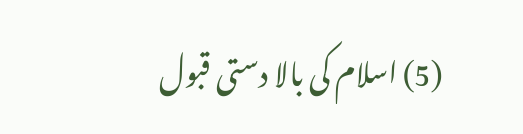(5) اسلام کی بالا دستی قبول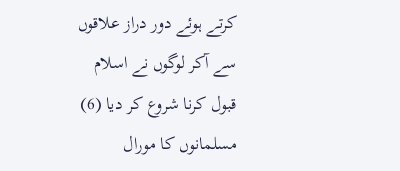کرتے ہوئے دور دراز علاقوں سے آکر لوگوں نے اسلام قبول کرنا شروع کر دیا (6) مسلمانوں کا مورال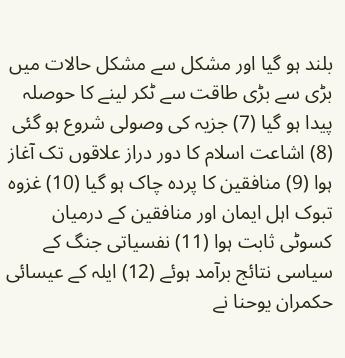بلند ہو گیا اور مشکل سے مشکل حالات میں بڑی سے بڑی طاقت سے ٹکر لینے کا حوصلہ پیدا ہو گیا (7) جزیہ کی وصولی شروع ہو گئی (8) اشاعت اسلام کا دور دراز علاقوں تک آغاز ہوا (9) منافقین کا پردہ چاک ہو گیا (10) غزوہ تبوک اہل ایمان اور منافقین کے درمیان کسوٹی ثابت ہوا (11) نفسیاتی جنگ کے سیاسی نتائج برآمد ہوئے (12) ایلہ کے عیسائی حکمران یوحنا نے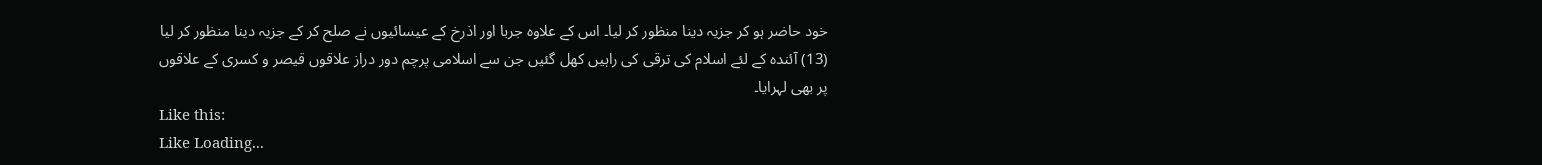خود حاضر ہو کر جزیہ دینا منظور کر لیا۔ اس کے علاوہ جربا اور اذرخ کے عیسائیوں نے صلح کر کے جزیہ دینا منظور کر لیا (13) آئندہ کے لئے اسلام کی ترقی کی راہیں کھل گئیں جن سے اسلامی پرچم دور دراز علاقوں قیصر و کسری کے علاقوں پر بھی لہرایا۔
Like this:
Like Loading...